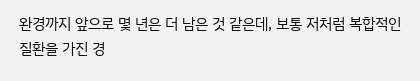완경까지 앞으로 몇 년은 더 남은 것 같은데, 보통 저처럼 복합적인 질환을 가진 경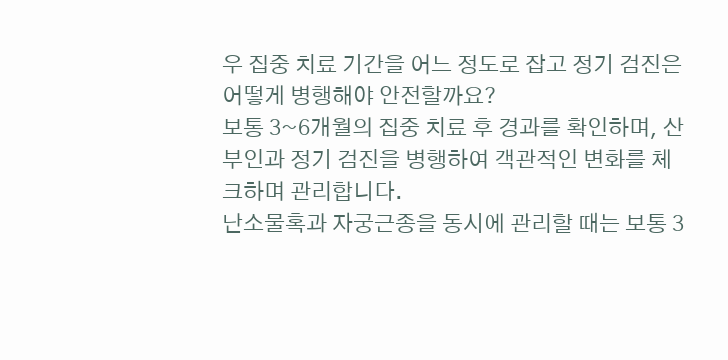우 집중 치료 기간을 어느 정도로 잡고 정기 검진은 어떻게 병행해야 안전할까요?
보통 3~6개월의 집중 치료 후 경과를 확인하며, 산부인과 정기 검진을 병행하여 객관적인 변화를 체크하며 관리합니다.
난소물혹과 자궁근종을 동시에 관리할 때는 보통 3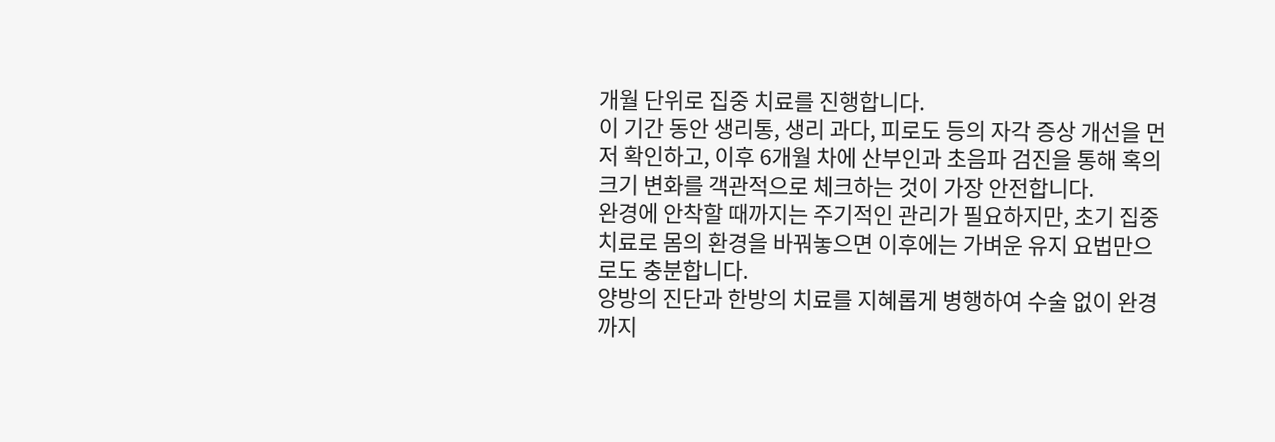개월 단위로 집중 치료를 진행합니다.
이 기간 동안 생리통, 생리 과다, 피로도 등의 자각 증상 개선을 먼저 확인하고, 이후 6개월 차에 산부인과 초음파 검진을 통해 혹의 크기 변화를 객관적으로 체크하는 것이 가장 안전합니다.
완경에 안착할 때까지는 주기적인 관리가 필요하지만, 초기 집중 치료로 몸의 환경을 바꿔놓으면 이후에는 가벼운 유지 요법만으로도 충분합니다.
양방의 진단과 한방의 치료를 지혜롭게 병행하여 수술 없이 완경까지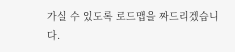가실 수 있도록 로드맵을 짜드리겠습니다.